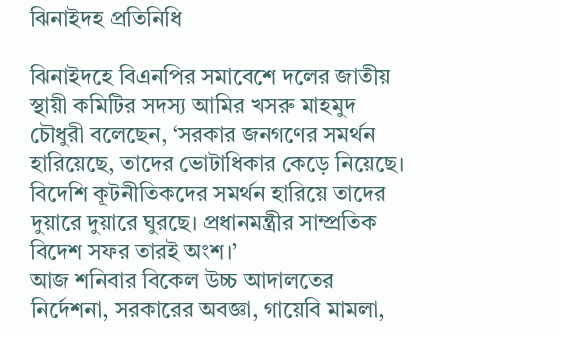ঝিনাইদহ প্রতিনিধি

ঝিনাইদহে বিএনপির সমাবেশে দলের জাতীয় স্থায়ী কমিটির সদস্য আমির খসরু মাহমুদ চৌধুরী বলেছেন, ‘সরকার জনগণের সমর্থন হারিয়েছে, তাদের ভোটাধিকার কেড়ে নিয়েছে। বিদেশি কূটনীতিকদের সমর্থন হারিয়ে তাদের দুয়ারে দুয়ারে ঘুরছে। প্রধানমন্ত্রীর সাম্প্রতিক বিদেশ সফর তারই অংশ।’
আজ শনিবার বিকেল উচ্চ আদালতের নির্দেশনা, সরকারের অবজ্ঞা, গায়েবি মামলা,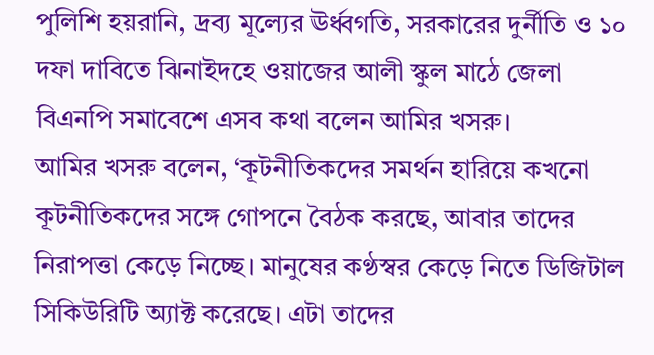পুলিশি হয়রানি, দ্রব্য মূল্যের ঊর্ধ্বগতি, সরকারের দুর্নীতি ও ১০ দফা দাবিতে ঝিনাইদহে ওয়াজের আলী স্কুল মাঠে জেলা বিএনপি সমাবেশে এসব কথা বলেন আমির খসরু।
আমির খসরু বলেন, ‘কূটনীতিকদের সমর্থন হারিয়ে কখনো কূটনীতিকদের সঙ্গে গোপনে বৈঠক করছে, আবার তাদের নিরাপত্তা কেড়ে নিচ্ছে। মানুষের কণ্ঠস্বর কেড়ে নিতে ডিজিটাল সিকিউরিটি অ্যাক্ট করেছে। এটা তাদের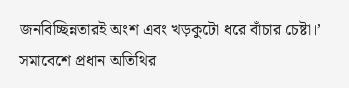জনবিচ্ছিন্নতারই অংশ এবং খড়কুটো ধরে বাঁচার চেষ্টা।’
সমাবেশে প্রধান অতিথির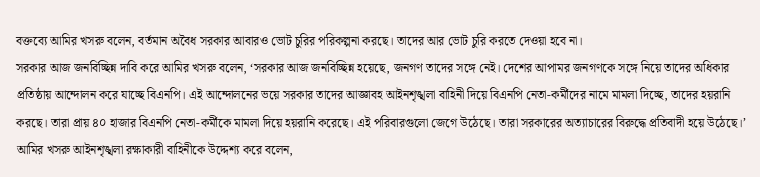বক্তব্যে আমির খসরু বলেন, বর্তমান অবৈধ সরকার আবারও ভোট চুরির পরিকল্পনা করছে। তাদের আর ভোট চুরি করতে দেওয়া হবে না।
সরকার আজ জনবিচ্ছিন্ন দাবি করে আমির খসরু বলেন, ‘সরকার আজ জনবিচ্ছিন্ন হয়েছে, জনগণ তাদের সঙ্গে নেই। দেশের আপামর জনগণকে সঙ্গে নিয়ে তাদের অধিকার প্রতিষ্ঠায় আন্দোলন করে যাচ্ছে বিএনপি। এই আন্দোলনের ভয়ে সরকার তাদের আজ্ঞাবহ আইনশৃঙ্খলা বাহিনী দিয়ে বিএনপি নেতা-কর্মীদের নামে মামলা দিচ্ছে, তাদের হয়রানি করছে। তারা প্রায় ৪০ হাজার বিএনপি নেতা-কর্মীকে মামলা দিয়ে হয়রানি করেছে। এই পরিবারগুলো জেগে উঠেছে। তারা সরকারের অত্যাচারের বিরুদ্ধে প্রতিবাদী হয়ে উঠেছে।’
আমির খসরু আইনশৃঙ্খলা রক্ষাকারী বাহিনীকে উদ্দেশ্য করে বলেন,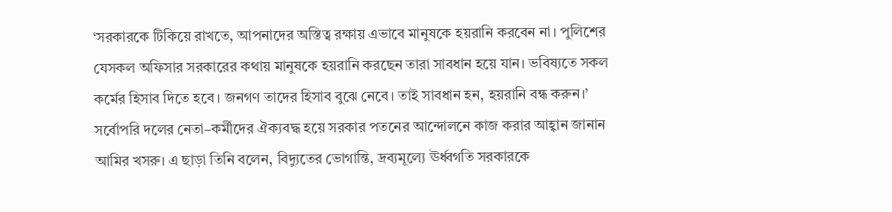‘সরকারকে টিকিয়ে রাখতে, আপনাদের অস্তিত্ব রক্ষায় এভাবে মানুষকে হয়রানি করবেন না। পুলিশের যেসকল অফিসার সরকারের কথায় মানুষকে হয়রানি করছেন তারা সাবধান হয়ে যান। ভবিষ্যতে সকল কর্মের হিসাব দিতে হবে। জনগণ তাদের হিসাব বুঝে নেবে। তাই সাবধান হন, হয়রানি বন্ধ করুন।’
সর্বোপরি দলের নেতা–কর্মীদের ঐক্যবদ্ধ হয়ে সরকার পতনের আন্দোলনে কাজ করার আহ্বান জানান আমির খসরু। এ ছাড়া তিনি বলেন, বিদ্যুতের ভোগান্তি, দ্রব্যমূল্যে ঊর্ধ্বগতি সরকারকে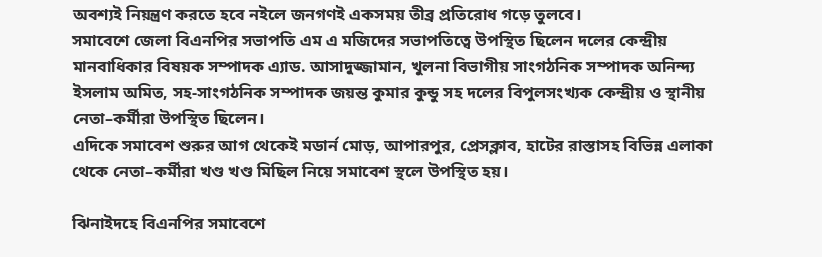অবশ্যই নিয়ন্ত্রণ করতে হবে নইলে জনগণই একসময় তীব্র প্রতিরোধ গড়ে তুলবে।
সমাবেশে জেলা বিএনপির সভাপতি এম এ মজিদের সভাপতিত্বে উপস্থিত ছিলেন দলের কেন্দ্রীয় মানবাধিকার বিষয়ক সম্পাদক এ্যাড. আসাদুজ্জামান, খুলনা বিভাগীয় সাংগঠনিক সম্পাদক অনিন্দ্য ইসলাম অমিত, সহ-সাংগঠনিক সম্পাদক জয়ন্ত কুমার কুন্ডু সহ দলের বিপুলসংখ্যক কেন্দ্রীয় ও স্থানীয় নেতা–কর্মীরা উপস্থিত ছিলেন।
এদিকে সমাবেশ শুরুর আগ থেকেই মডার্ন মোড়, আপারপুর, প্রেসক্লাব, হাটের রাস্তাসহ বিভিন্ন এলাকা থেকে নেতা–কর্মীরা খণ্ড খণ্ড মিছিল নিয়ে সমাবেশ স্থলে উপস্থিত হয়।

ঝিনাইদহে বিএনপির সমাবেশে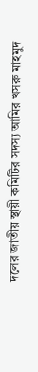দলের জাতীয় স্থায়ী কমিটির সদস্য আমির খসরু মাহমুদ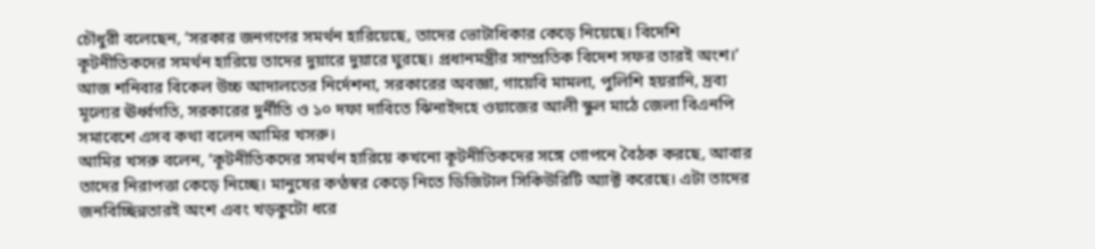চৌধুরী বলেছেন, ‘সরকার জনগণের সমর্থন হারিয়েছে, তাদের ভোটাধিকার কেড়ে নিয়েছে। বিদেশি কূটনীতিকদের সমর্থন হারিয়ে তাদের দুয়ারে দুয়ারে ঘুরছে। প্রধানমন্ত্রীর সাম্প্রতিক বিদেশ সফর তারই অংশ।’
আজ শনিবার বিকেল উচ্চ আদালতের নির্দেশনা, সরকারের অবজ্ঞা, গায়েবি মামলা, পুলিশি হয়রানি, দ্রব্য মূল্যের ঊর্ধ্বগতি, সরকারের দুর্নীতি ও ১০ দফা দাবিতে ঝিনাইদহে ওয়াজের আলী স্কুল মাঠে জেলা বিএনপি সমাবেশে এসব কথা বলেন আমির খসরু।
আমির খসরু বলেন, ‘কূটনীতিকদের সমর্থন হারিয়ে কখনো কূটনীতিকদের সঙ্গে গোপনে বৈঠক করছে, আবার তাদের নিরাপত্তা কেড়ে নিচ্ছে। মানুষের কণ্ঠস্বর কেড়ে নিতে ডিজিটাল সিকিউরিটি অ্যাক্ট করেছে। এটা তাদের জনবিচ্ছিন্নতারই অংশ এবং খড়কুটো ধরে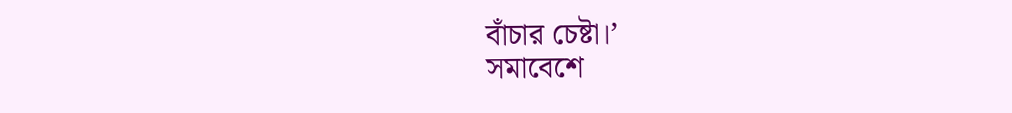বাঁচার চেষ্টা।’
সমাবেশে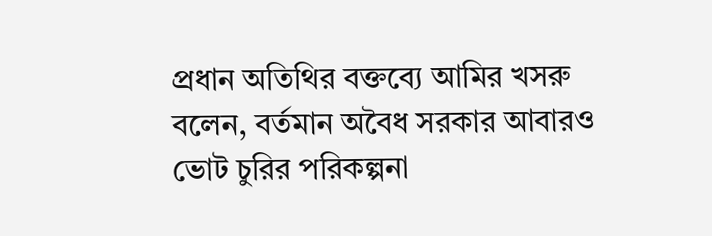প্রধান অতিথির বক্তব্যে আমির খসরু বলেন, বর্তমান অবৈধ সরকার আবারও ভোট চুরির পরিকল্পনা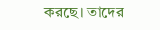করছে। তাদের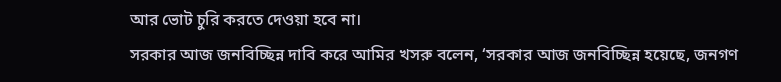আর ভোট চুরি করতে দেওয়া হবে না।
সরকার আজ জনবিচ্ছিন্ন দাবি করে আমির খসরু বলেন, ‘সরকার আজ জনবিচ্ছিন্ন হয়েছে, জনগণ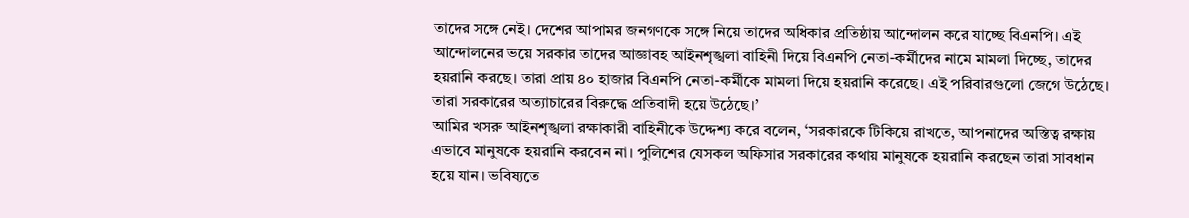তাদের সঙ্গে নেই। দেশের আপামর জনগণকে সঙ্গে নিয়ে তাদের অধিকার প্রতিষ্ঠায় আন্দোলন করে যাচ্ছে বিএনপি। এই আন্দোলনের ভয়ে সরকার তাদের আজ্ঞাবহ আইনশৃঙ্খলা বাহিনী দিয়ে বিএনপি নেতা-কর্মীদের নামে মামলা দিচ্ছে, তাদের হয়রানি করছে। তারা প্রায় ৪০ হাজার বিএনপি নেতা-কর্মীকে মামলা দিয়ে হয়রানি করেছে। এই পরিবারগুলো জেগে উঠেছে। তারা সরকারের অত্যাচারের বিরুদ্ধে প্রতিবাদী হয়ে উঠেছে।’
আমির খসরু আইনশৃঙ্খলা রক্ষাকারী বাহিনীকে উদ্দেশ্য করে বলেন, ‘সরকারকে টিকিয়ে রাখতে, আপনাদের অস্তিত্ব রক্ষায় এভাবে মানুষকে হয়রানি করবেন না। পুলিশের যেসকল অফিসার সরকারের কথায় মানুষকে হয়রানি করছেন তারা সাবধান হয়ে যান। ভবিষ্যতে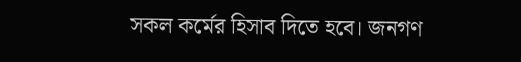সকল কর্মের হিসাব দিতে হবে। জনগণ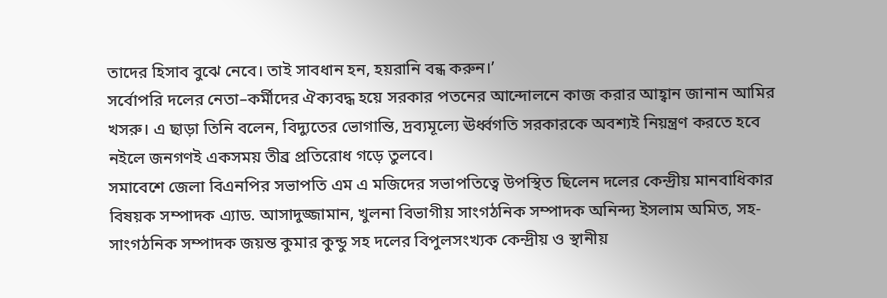তাদের হিসাব বুঝে নেবে। তাই সাবধান হন, হয়রানি বন্ধ করুন।’
সর্বোপরি দলের নেতা–কর্মীদের ঐক্যবদ্ধ হয়ে সরকার পতনের আন্দোলনে কাজ করার আহ্বান জানান আমির খসরু। এ ছাড়া তিনি বলেন, বিদ্যুতের ভোগান্তি, দ্রব্যমূল্যে ঊর্ধ্বগতি সরকারকে অবশ্যই নিয়ন্ত্রণ করতে হবে নইলে জনগণই একসময় তীব্র প্রতিরোধ গড়ে তুলবে।
সমাবেশে জেলা বিএনপির সভাপতি এম এ মজিদের সভাপতিত্বে উপস্থিত ছিলেন দলের কেন্দ্রীয় মানবাধিকার বিষয়ক সম্পাদক এ্যাড. আসাদুজ্জামান, খুলনা বিভাগীয় সাংগঠনিক সম্পাদক অনিন্দ্য ইসলাম অমিত, সহ-সাংগঠনিক সম্পাদক জয়ন্ত কুমার কুন্ডু সহ দলের বিপুলসংখ্যক কেন্দ্রীয় ও স্থানীয়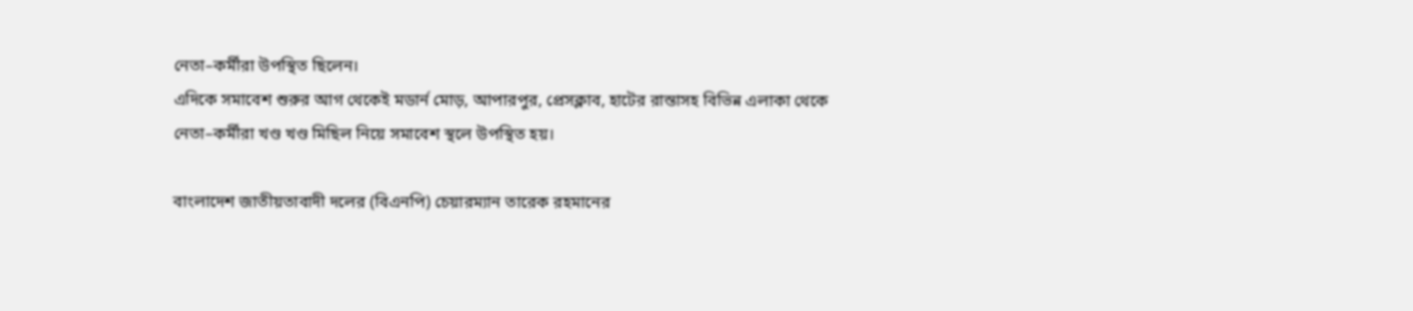নেতা–কর্মীরা উপস্থিত ছিলেন।
এদিকে সমাবেশ শুরুর আগ থেকেই মডার্ন মোড়, আপারপুর, প্রেসক্লাব, হাটের রাস্তাসহ বিভিন্ন এলাকা থেকে নেতা–কর্মীরা খণ্ড খণ্ড মিছিল নিয়ে সমাবেশ স্থলে উপস্থিত হয়।

বাংলাদেশ জাতীয়তাবাদী দলের (বিএনপি) চেয়ারম্যান তারেক রহমানের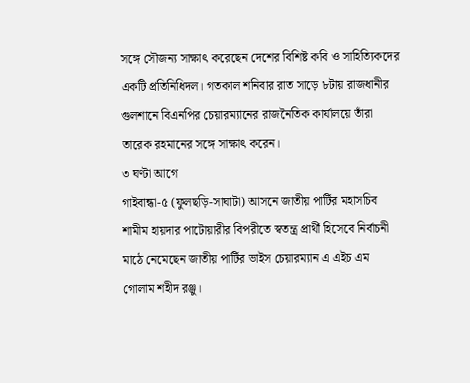সঙ্গে সৌজন্য সাক্ষাৎ করেছেন দেশের বিশিষ্ট কবি ও সাহিত্যিকদের একটি প্রতিনিধিদল। গতকাল শনিবার রাত সাড়ে ৮টায় রাজধানীর গুলশানে বিএনপির চেয়ারম্যানের রাজনৈতিক কার্যালয়ে তাঁরা তারেক রহমানের সঙ্গে সাক্ষাৎ করেন।
৩ ঘণ্টা আগে
গাইবান্ধা-৫ (ফুলছড়ি-সাঘাটা) আসনে জাতীয় পার্টির মহাসচিব শামীম হায়দার পাটোয়ারীর বিপরীতে স্বতন্ত্র প্রার্থী হিসেবে নির্বাচনী মাঠে নেমেছেন জাতীয় পার্টির ভাইস চেয়ারম্যান এ এইচ এম গোলাম শহীদ রঞ্জু।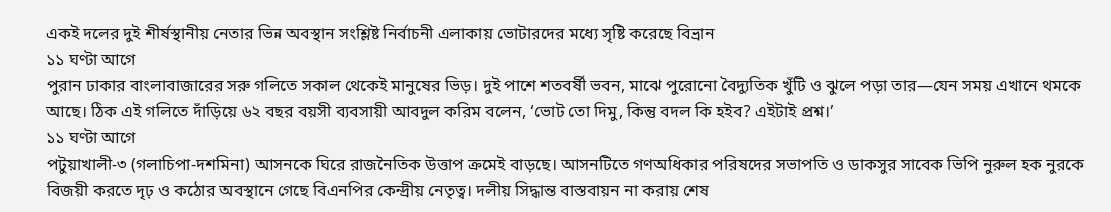একই দলের দুই শীর্ষস্থানীয় নেতার ভিন্ন অবস্থান সংশ্লিষ্ট নির্বাচনী এলাকায় ভোটারদের মধ্যে সৃষ্টি করেছে বিভ্রান
১১ ঘণ্টা আগে
পুরান ঢাকার বাংলাবাজারের সরু গলিতে সকাল থেকেই মানুষের ভিড়। দুই পাশে শতবর্ষী ভবন, মাঝে পুরোনো বৈদ্যুতিক খুঁটি ও ঝুলে পড়া তার—যেন সময় এখানে থমকে আছে। ঠিক এই গলিতে দাঁড়িয়ে ৬২ বছর বয়সী ব্যবসায়ী আবদুল করিম বলেন, ‘ভোট তো দিমু, কিন্তু বদল কি হইব? এইটাই প্রশ্ন।’
১১ ঘণ্টা আগে
পটুয়াখালী-৩ (গলাচিপা-দশমিনা) আসনকে ঘিরে রাজনৈতিক উত্তাপ ক্রমেই বাড়ছে। আসনটিতে গণঅধিকার পরিষদের সভাপতি ও ডাকসুর সাবেক ভিপি নুরুল হক নুরকে বিজয়ী করতে দৃঢ় ও কঠোর অবস্থানে গেছে বিএনপির কেন্দ্রীয় নেতৃত্ব। দলীয় সিদ্ধান্ত বাস্তবায়ন না করায় শেষ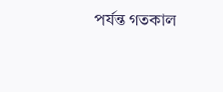পর্যন্ত গতকাল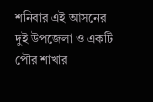শনিবার এই আসনের দুই উপজেলা ও একটি পৌর শাখার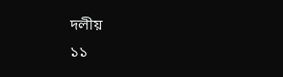দলীয়
১১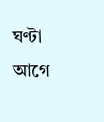ঘণ্টা আগে